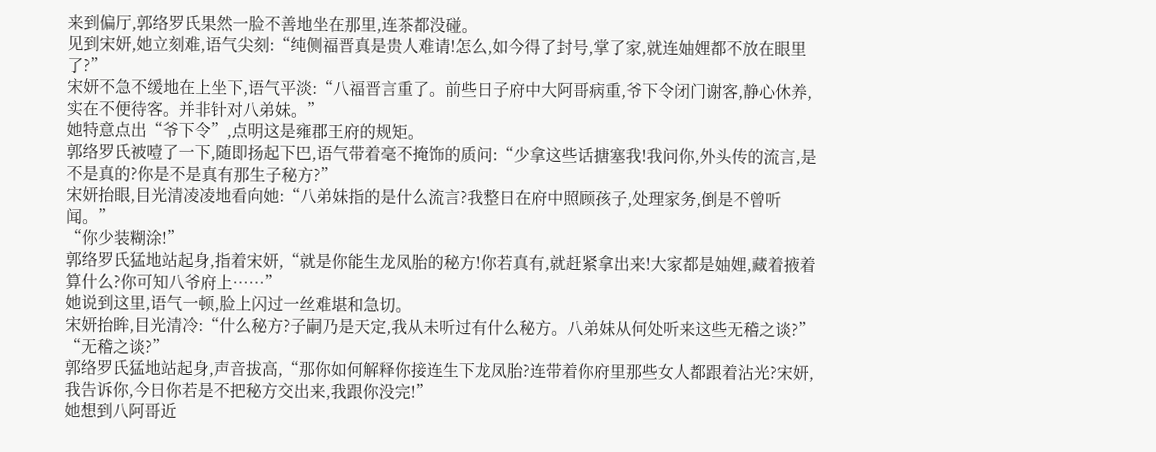来到偏厅,郭络罗氏果然一脸不善地坐在那里,连茶都没碰。
见到宋妍,她立刻难,语气尖刻:“纯侧福晋真是贵人难请!怎么,如今得了封号,掌了家,就连妯娌都不放在眼里了?”
宋妍不急不缓地在上坐下,语气平淡:“八福晋言重了。前些日子府中大阿哥病重,爷下令闭门谢客,静心休养,实在不便待客。并非针对八弟妹。”
她特意点出“爷下令”,点明这是雍郡王府的规矩。
郭络罗氏被噎了一下,随即扬起下巴,语气带着毫不掩饰的质问:“少拿这些话搪塞我!我问你,外头传的流言,是不是真的?你是不是真有那生子秘方?”
宋妍抬眼,目光清凌凌地看向她:“八弟妹指的是什么流言?我整日在府中照顾孩子,处理家务,倒是不曾听闻。”
“你少装糊涂!”
郭络罗氏猛地站起身,指着宋妍,“就是你能生龙凤胎的秘方!你若真有,就赶紧拿出来!大家都是妯娌,藏着掖着算什么?你可知八爷府上……”
她说到这里,语气一顿,脸上闪过一丝难堪和急切。
宋妍抬眸,目光清冷:“什么秘方?子嗣乃是天定,我从未听过有什么秘方。八弟妹从何处听来这些无稽之谈?”
“无稽之谈?”
郭络罗氏猛地站起身,声音拔高,“那你如何解释你接连生下龙凤胎?连带着你府里那些女人都跟着沾光?宋妍,我告诉你,今日你若是不把秘方交出来,我跟你没完!”
她想到八阿哥近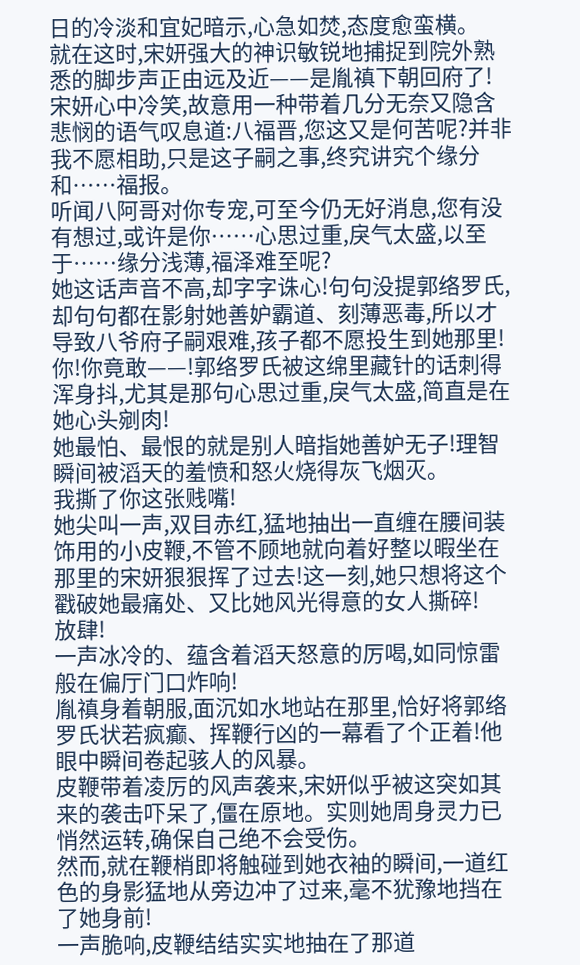日的冷淡和宜妃暗示,心急如焚,态度愈蛮横。
就在这时,宋妍强大的神识敏锐地捕捉到院外熟悉的脚步声正由远及近——是胤禛下朝回府了!
宋妍心中冷笑,故意用一种带着几分无奈又隐含悲悯的语气叹息道:八福晋,您这又是何苦呢?并非我不愿相助,只是这子嗣之事,终究讲究个缘分和……福报。
听闻八阿哥对你专宠,可至今仍无好消息,您有没有想过,或许是你……心思过重,戾气太盛,以至于……缘分浅薄,福泽难至呢?
她这话声音不高,却字字诛心!句句没提郭络罗氏,却句句都在影射她善妒霸道、刻薄恶毒,所以才导致八爷府子嗣艰难,孩子都不愿投生到她那里!
你!你竟敢——!郭络罗氏被这绵里藏针的话刺得浑身抖,尤其是那句心思过重,戾气太盛,简直是在她心头剜肉!
她最怕、最恨的就是别人暗指她善妒无子!理智瞬间被滔天的羞愤和怒火烧得灰飞烟灭。
我撕了你这张贱嘴!
她尖叫一声,双目赤红,猛地抽出一直缠在腰间装饰用的小皮鞭,不管不顾地就向着好整以暇坐在那里的宋妍狠狠挥了过去!这一刻,她只想将这个戳破她最痛处、又比她风光得意的女人撕碎!
放肆!
一声冰冷的、蕴含着滔天怒意的厉喝,如同惊雷般在偏厅门口炸响!
胤禛身着朝服,面沉如水地站在那里,恰好将郭络罗氏状若疯癫、挥鞭行凶的一幕看了个正着!他眼中瞬间卷起骇人的风暴。
皮鞭带着凌厉的风声袭来,宋妍似乎被这突如其来的袭击吓呆了,僵在原地。实则她周身灵力已悄然运转,确保自己绝不会受伤。
然而,就在鞭梢即将触碰到她衣袖的瞬间,一道红色的身影猛地从旁边冲了过来,毫不犹豫地挡在了她身前!
一声脆响,皮鞭结结实实地抽在了那道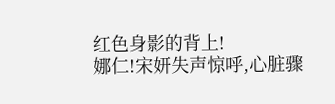红色身影的背上!
娜仁!宋妍失声惊呼,心脏骤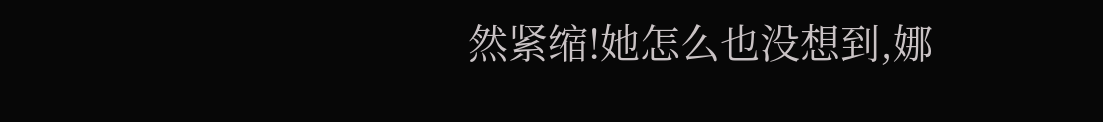然紧缩!她怎么也没想到,娜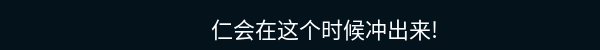仁会在这个时候冲出来!